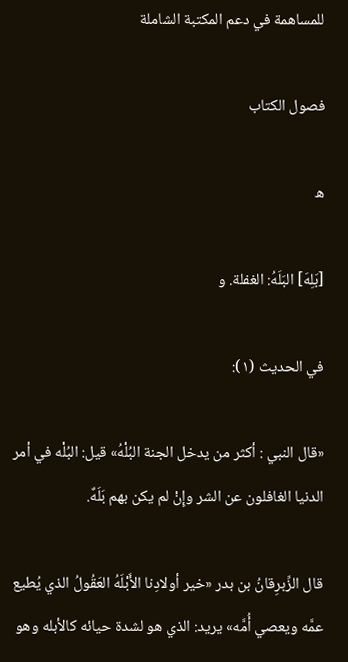للمساهمة في دعم المكتبة الشاملة

فصول الكتاب

ه

[بَلِهَ] البَلَهُ: الغفلة. و

في الحديث (١):

«قال النبي : أكثر من يدخل الجنة البُلْهُ» قيل: البُلْه في أمر الدنيا الغافلون عن الشر وإِنْ لم يكن بهم بَلَهٌ.

قال الزِّبرِقانُ بن بدر «خير أولادِنا الأَبْلَهُ العَقُولُ الذي يُطيع عمَّه ويعصي أُمَّه» يريد: الذي هو لشدة حيائه كالأبله وهو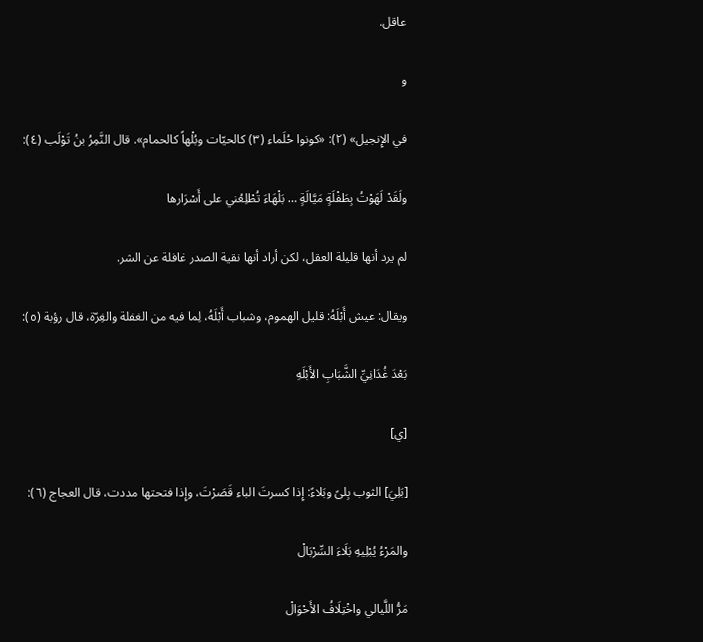عاقل.

و

في الإِنجيل» (٢): «كونوا حُلَماء (٣) كالحيّات وبُلْهاً كالحمام». قال النَّمِرُ بنُ تَوْلَب (٤):

ولَقَدْ لَهَوْتُ بِطَفْلَةٍ مَيَّالَةٍ … بَلْهَاءَ تُطْلِعُني على أَسْرَارها

لم يرد أنها قليلة العقل، لكن أراد أنها نقية الصدر غافلة عن الشر.

ويقال: عيش أَبْلَهُ: قليل الهموم، وشباب أَبْلَهُ، لِما فيه من الغفلة والغِرّة، قال رؤبة (٥):

بَعْدَ غُدَانِيِّ الشَّبَابِ الأَبْلَهِ

[ي]

[بَلِيَ] الثوب بِلىً وبَلاءً: إِذا كسرتَ الباء قَصَرْتَ، وإِذا فتحتها مددت، قال العجاج (٦):

والمَرْءُ يُبْلِيهِ بَلَاءَ السِّرْبَالْ

مَرُّ اللَّيالي واخْتِلَافُ الأَحْوَالْ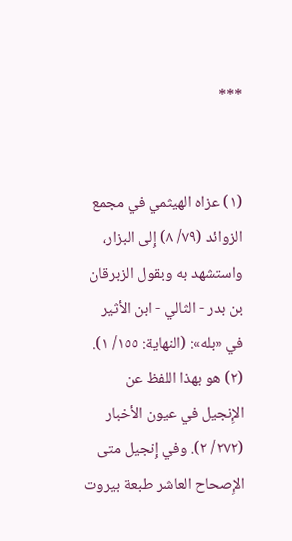***


(١) عزاه الهيثمي في مجمع الزوائد (٧٩/ ٨) إِلى البزار، واستشهد به وبقول الزبرقان بن بدر - الثالي - ابن الأثير في «بله»: (النهاية: ١٥٥/ ١).
(٢) هو بهذا اللفظ عن الإِنجيل في عيون الأخبار (٢٧٢/ ٢). وفي إِنجيل متى الإِصحاح العاشر طبعة بيروت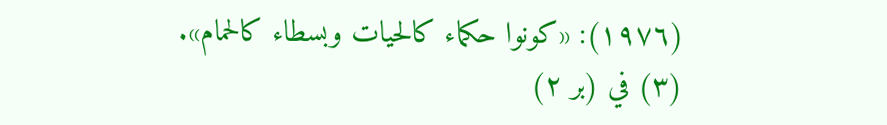(١٩٧٦): «كونوا حكماء كالحيات وبسطاء كالحمام».
(٣) في (بر ٢)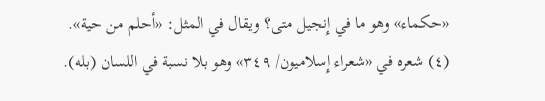«حكماء» وهو ما في إِنجيل متى؟ ويقال في المثل: «أحلم من حية».
(٤) شعره في «شعراء إِسلاميون/ ٣٤٩» وهو بلا نسبة في اللسان (بله).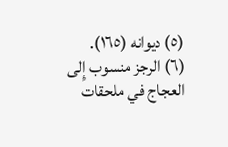(٥) ديوانه (١٦٥).
(٦) الرجز منسوب إِلى العجاج في ملحقات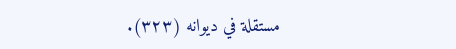مستقلة في ديوانه (٣٢٣).